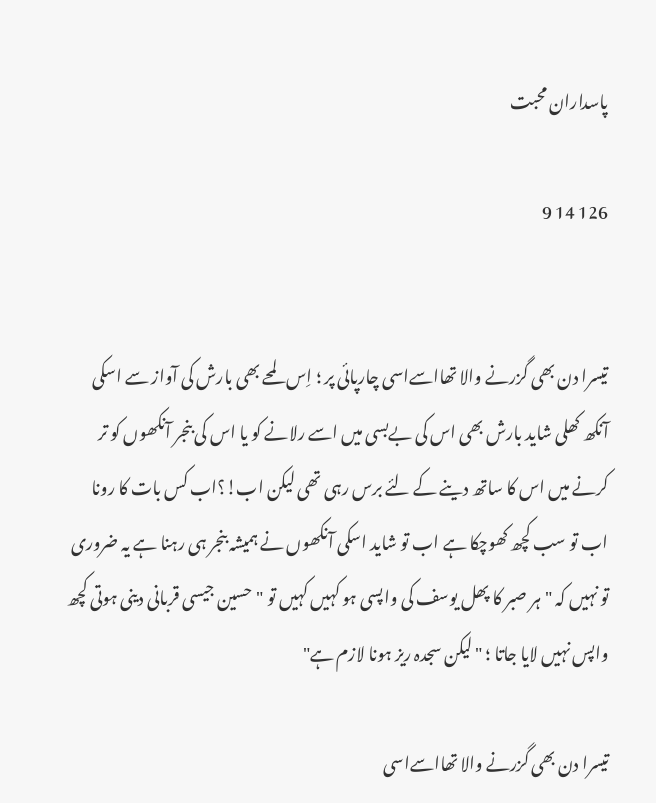پاسداران محبت

126 14 9


تیسرا دن بھی گزرنے والا تھااسےاسی چارپائی پر ؛ اِس لمحے بھی بارش کی آواز سے اسکی آنکھ کھلی شاید بارش بھی اس کی بےبسی میں اسے رلانے کو یا اس کی بنجر آنکھوں کو تر کرنے میں اس کا ساتھ دینے کے لئے برس رہی تھی لیکن اب!؟اب کس بات کا رونا اب تو سب کچھ کھوچکا ہے اب تو شاید اسکی آنکھوں نے ہمیشہ بنجر ہی رہنا ہے یہ ضروری تو نہیں کہ "ہر صبر کا پھل یوسف کی واپسی ہو کہیں کہیں تو "حسین جیسی قربانی دینی ہوتی کچھ واپس نہیں لایا جاتا ؛ "لیکن سجدہ ریز ہونا لازم ہے"

تیسرا دن بھی گزرنے والا تھااسےاسی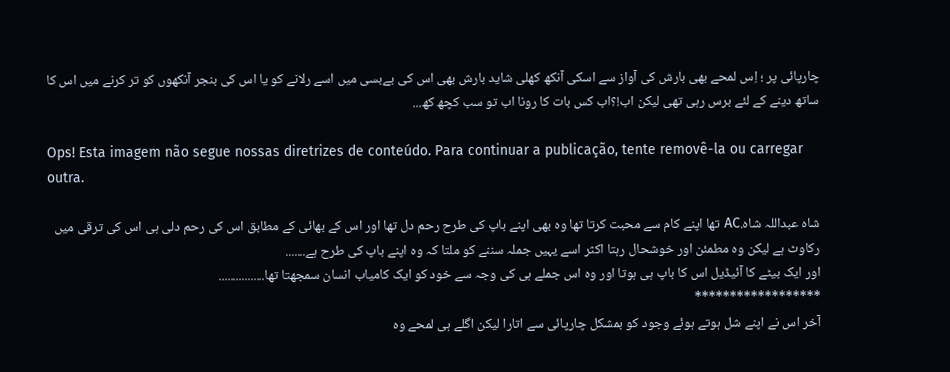چارپائی پر ؛ اِس لمحے بھی بارش کی آواز سے اسکی آنکھ کھلی شاید بارش بھی اس کی بےبسی میں اسے رلانے کو یا اس کی بنجر آنکھوں کو تر کرنے میں اس کا ساتھ دینے کے لئے برس رہی تھی لیکن اب!؟اب کس بات کا رونا اب تو سب کچھ کھ...

Ops! Esta imagem não segue nossas diretrizes de conteúdo. Para continuar a publicação, tente removê-la ou carregar outra.

شاہ عبداللہ شاہ.AC تھا اپنے کام سے محبت کرتا تھا وہ بھی اپنے باپ کی طرح رحم دل تھا اور اس کے بھائی کے مطابق اس کی رحم دلی ہی اس کی ترقی میں رکاوٹ ہے لیکن وہ مطمئن اور خوشحال رہتا اکثر اسے یہیں جملہ سننے کو ملتا کہ وہ اپنے باپ کی طرح ہے.......
اور ایک بیٹے کا آئیڈیل اس کا باپ ہی ہوتا اور وہ اس جملے ہی کی وجہ سے خود کو ایک کامیاب انسان سمجھتا تھا................
******************
آخر اس نے اپنے شل ہوتے ہوئے وجود کو بمشکل چارپائی سے اتارا لیکن اگلے ہی لمحے وہ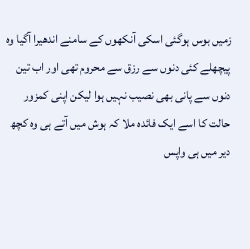زمیں بوس ہوگئی اسکی آنکھوں کے سامنے اندھیرا آگیا وہ پیچھلے کئی دنوں سے رزق سے محروم تھی اور اب تین دنوں سے پانی بھی نصیب نہیں ہوا لیکن اپنی کمزور حالت کا اسے ایک فائدہ ملا کہ ہوش میں آتے ہی وہ کچھ دیر میں ہی واپس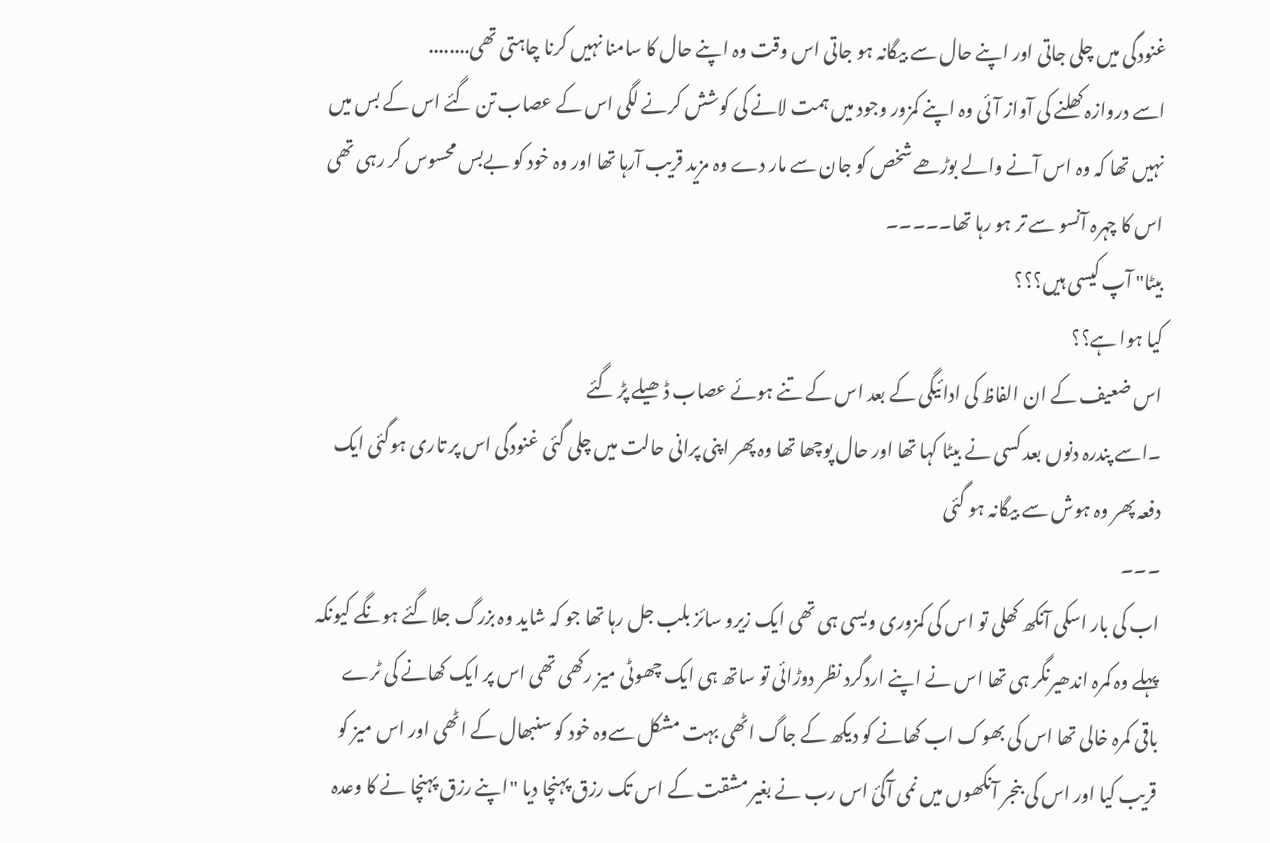غنودگی میں چلی جاتی اور اپنے حال سے بیگانہ ہو جاتی اس وقت وہ اپنے حال کا سامنا نہیں کرنا چاہتی تھی........
اسے دروازہ کھلنے کی آواز آئی وہ اپنے کمزور وجود میں ہمت لانے کی کوشش کرنے لگی اس کے عصاب تن گئے اس کے بس میں نہیں تھا کہ وہ اس آنے والے بوڑھے شخص کو جان سے مار دے وہ مزید قریب آرہا تھا اور وہ خود کو بےبس محسوس کر رہی تھی اس کا چہرہ آنسو سے تر ہو رہا تھا۔۔۔۔۔
بیٹا" آپ کیسی ہیں؟؟؟
کیا ہوا ہے؟؟
اس ضعیف کے ان الفاظ کی ادائیگی کے بعد اس کے تنے ہوئے عصاب ڈھیلے پڑ گئے
۔اسے پندرہ دنوں بعد کسی نے بیٹا کہا تھا اور حال پوچھا تھا وہ پھر اپنی پرانی حالت میں چلی گئی غنودگی اس پر تاری ہوگئی ایک دفعہ پھر وہ ہوش سے بیگانہ ہو گئی
۔۔۔
اب کی بار اسکی آنکھ کھلی تو اس کی کمزوری ویسی ہی تھی ایک زیرو سائز بلب جل رہا تھا جو کہ شاید وہ بزرگ جلاگئے ہونگے کیونکہ پہلے وہ کمرہ اندھیرنگر ہی تھا اس نے اپنے اردگرد نظر دوڑائی تو ساتھ ہی ایک چھوٹی میز رکھی تھی اس پر ایک کھانے کی ٹرے باقی کمرہ خالی تھا اس کی بھوک اب کھانے کو دیکھ کے جاگ اٹھی بہت مشکل سےوہ خود کو سنبھال کے اٹھی اور اس میز کو قریب کیا اور اس کی بنجر آنکھوں میں نمی آگئ اس رب نے بغیر مشقت کے اس تک رزق پہنچا دیا "اپنے رزق پہنچا نے کا وعدہ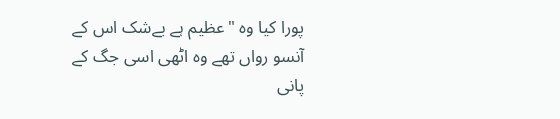پورا کیا وہ "عظیم ہے بےشک اس کے آنسو رواں تھے وہ اٹھی اسی جگ کے پانی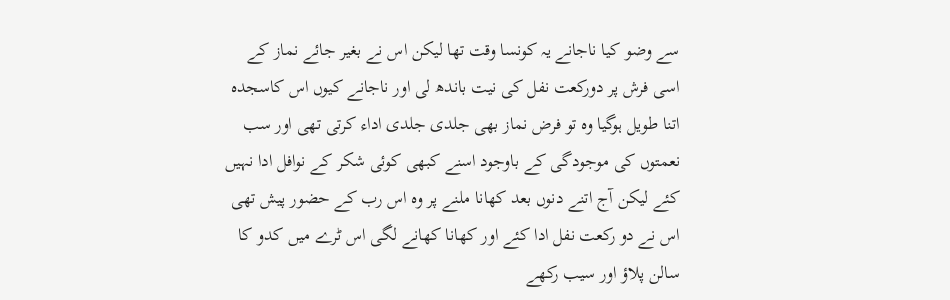سے وضو کیا ناجانے یہ کونسا وقت تھا لیکن اس نے بغیر جائے نماز کے اسی فرش پر دورکعت نفل کی نیت باندھ لی اور ناجانے کیوں اس کاسجدہ اتنا طویل ہوگیا وہ تو فرض نماز بھی جلدی جلدی اداء کرتی تھی اور سب نعمتوں کی موجودگی کے باوجود اسنے کبھی کوئی شکر کے نوافل ادا نہیں کئے لیکن آج اتنے دنوں بعد کھانا ملنے پر وہ اس رب کے حضور پیش تھی اس نے دو رکعت نفل ادا کئے اور کھانا کھانے لگی اس ٹرے میں کدو کا سالن پلاؤ اور سیب رکھے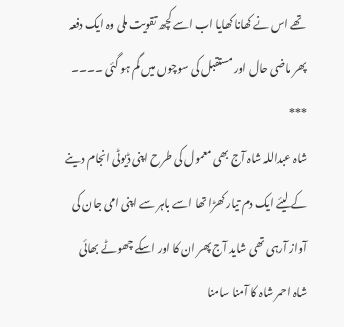تھے اس نے کھانا کھایا اب اسے کچھ تقویت ملی وہ ایک دفعہ پھر ماضی حال اور مستقبل کی سوچوں میں گم ہو گئی ۔۔۔۔
***
شاہ عبداللہ شاہ آج بھی معمول کی طرح اپنی ڈیوٹی انجام دینے کے لیئے ایک دم تیار کھڑا تھا اسے باہر سے اپنی امی جان کی آواز آرہی تھی شاید آج پھر ان کا اور اسکے چھوٹے بھائی شاہ احمر شاہ کا آمنا سامنا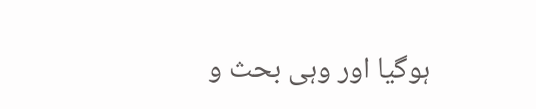ہوگیا اور وہی بحث و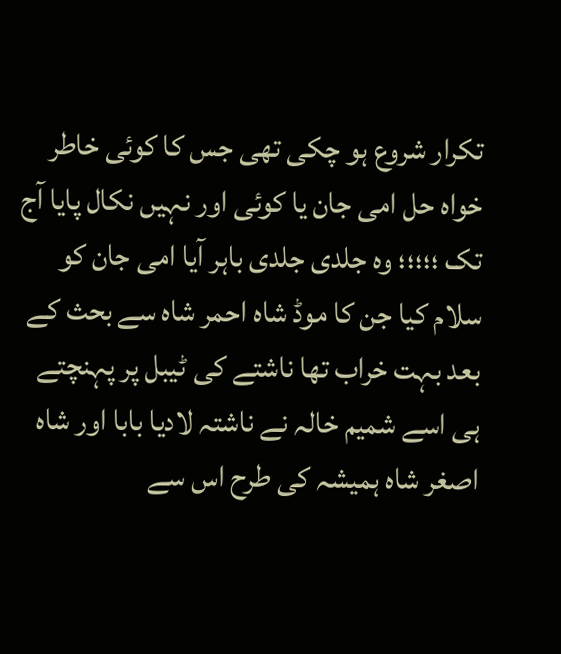تکرار شروع ہو چکی تھی جس کا کوئی خاطر خواہ حل امی جان یا کوئی اور نہیں نکال پایا آج تک ؛؛؛؛؛ وہ جلدی جلدی باہر آیا امی جان کو سلام کیا جن کا موڈ شاہ احمر شاہ سے بحث کے بعد بہت خراب تھا ناشتے کی ٹیبل پر پہنچتے ہی اسے شمیم خالہ نے ناشتہ لادیا بابا اور شاہ اصغر شاہ ہمیشہ کی طرح اس سے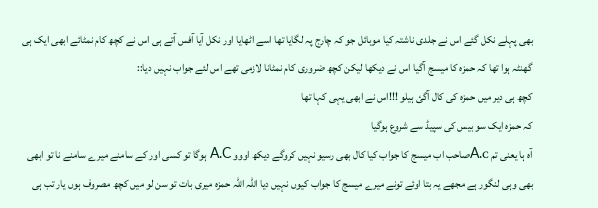بھی پہلے نکل گئے اس نے جلدی ناشتہ کیا موبائل جو کہ چارج پہ لگایا تھا اسے اٹھایا اور نکل آیا آفس آتے ہی اس نے کچھ کام نمٹائے ابھی ایک ہی گھنٹہ ہوا تھا کہ حمزہ کا میسج آگیا اس نے دیکھا لیکن کچھ ضروری کام نمٹانا لازمی تھے اس لئے جواب نہیں دیا::
کچھ ہی دیر میں حمزہ کی کال آگئ ہیلو !!!اس نے ابھی یہی کہا تھا
کہ حمزہ ایک سو بیس کی سپیڈ سے شروع ہوگیا
آہ ہا یعنی تم A.Cصاحب اب میسج کا جواب کیا کال بھی رسیو نہیں کروگے دیکھ اووو A.C ہوگا تو کسی اور کے سامنے میرے سامنے نا تو ابھی بھی وہی لنگور ہے مجھے یہ بتا اوئے تونے میرے میسج کا جواب کیوں نہیں دیا اللّٰہ اللّٰہ حمزہ میری بات تو سن لو میں کچھ مصروف ہوں یار تب ہی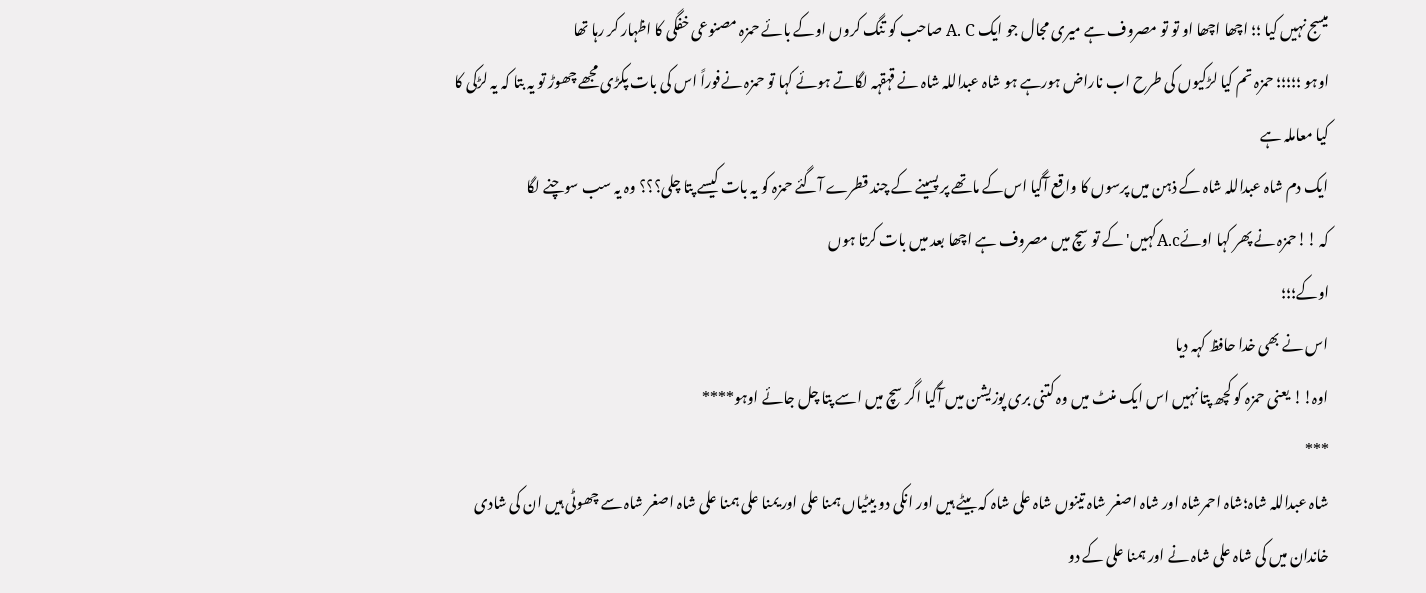میسج نہیں کیا ؛؛ اچھا اچھا او تو تو مصروف ہے میری مجال جو ایک A. C صاحب کو تنگ کروں اوکے بائے حمزہ مصنوعی خفگی کا اظہار کر رہا تھا
اوہو ؛؛؛؛؛ حمزہ تم کیا لڑکیوں کی طرح اب ناراض ہورہے ہو شاہ عبداللہ شاہ نے قہقہہ لگاتے ہوئے کہا تو حمزہ نےفوراً اس کی بات پکڑی مجھے چھوڑ تو یہ بتا کہ یہ لڑکی کا کیا معاملہ ہے
ایک دم شاہ عبداللہ شاہ کے ذہن میں پرسوں کا واقع آگیا اس‌کے ماتھے پر پسینے کے چند قطرے آگئے حمزہ کو یہ بات کیسے پتا چلی؟؟؟ وہ یہ سب سوچنے لگا
کہ !!حمزہ نے پھر کہا اوئےA.cکہیں' کے تو سچ میں مصروف ہے اچھا بعد میں بات کرتا ہوں
اوکے؛؛؛
اس نے بھی خدا حافظ کہہ دیا
اوہ!! یعنی حمزہ کو کچھ پتا نہیں اس ایک منٹ میں وہ کتنی بری پوزیشن میں آگیا اگر سچ میں اسے پتا چل جائے اوہو****
***
شاہ عبداللہ شاہ؛شاہ احمرشاہ اور شاہ اصغر شاہ تینوں شاہ علی شاہ کہ بیٹے ہیں اور انکی دو بیٹیاں ہمنا علی اور یمنا علی ہمنا علی شاہ اصغر شاہ سے چھوٹی ہیں ان کی شادی خاندان میں کی شاہ علی شاہ نے اور ہمنا علی کے دو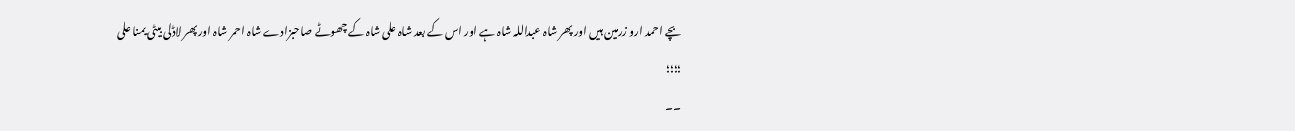بچے احمد ارو زرمین ہیں اور پھر شاہ عبداللہ شاہ ہے اور اس کے بعد شاہ علی شاہ کے چھوٹے صاحبزادے شاہ احمر شاہ اور پھر لاڈلی بیٹی یمنا علی ؛؛؛؛
۔۔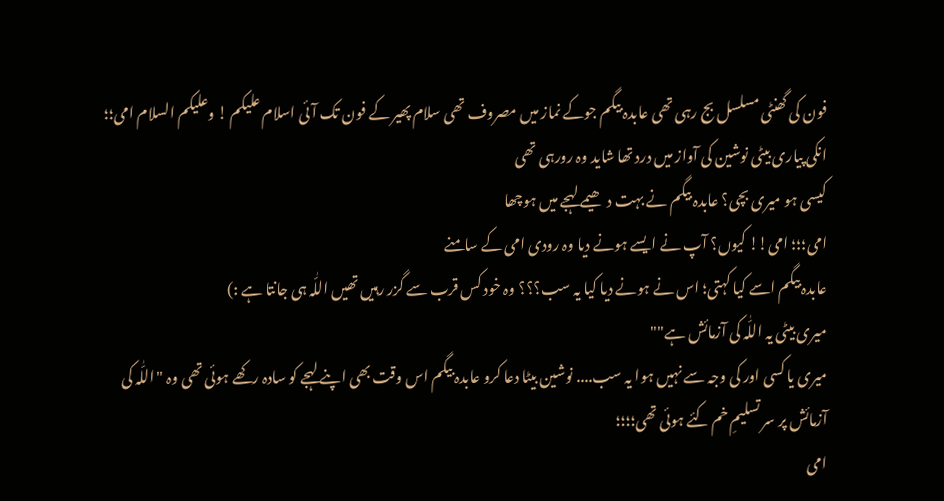فون کی گھنٹی مسلسل بج رہی تھی عابدہ بیگم جوکے نماز میں مصروف تھی سلام پھیر کے فون تک آئی اسلام علیکم ! وعلیکم السلام امی؛؛ انکی پیاری بیٹی نوشین کی آواز میں درد تھا شاید وہ رورہی تھی
کیسی ہو میری بچی؟ عابدہ بیگم نے بہت دھیمے لہجے میں ہوچھا
امی؛؛؛ امی!! کیوں؟ آپ نے ایسے ہونے دیا وہ رودی امی کے سامنے
عابدہ بیگم اسے کیا کہتی؛ اس نے ہونے دیا کیا یہ سب؟؟؟ وہ خود کس قرب سے گزر رہیں تھیں اللّٰہ ہی جانتا ہے :)
میری بیٹی یہ اللّٰہ کی آزمائش ہے""
میری یا کسی اور کی وجہ سے نہیں ہوا یہ سب.... نوشین بیٹا دعا کرو عابدہ بیگم اس وقت بھی اپنے لہجے کو سادہ رکھے ہوئی تھی وہ "اللّٰہ کی آزمائش پر سر تسلیمِ خم کئے ہوئی تھی؛؛؛؛
امی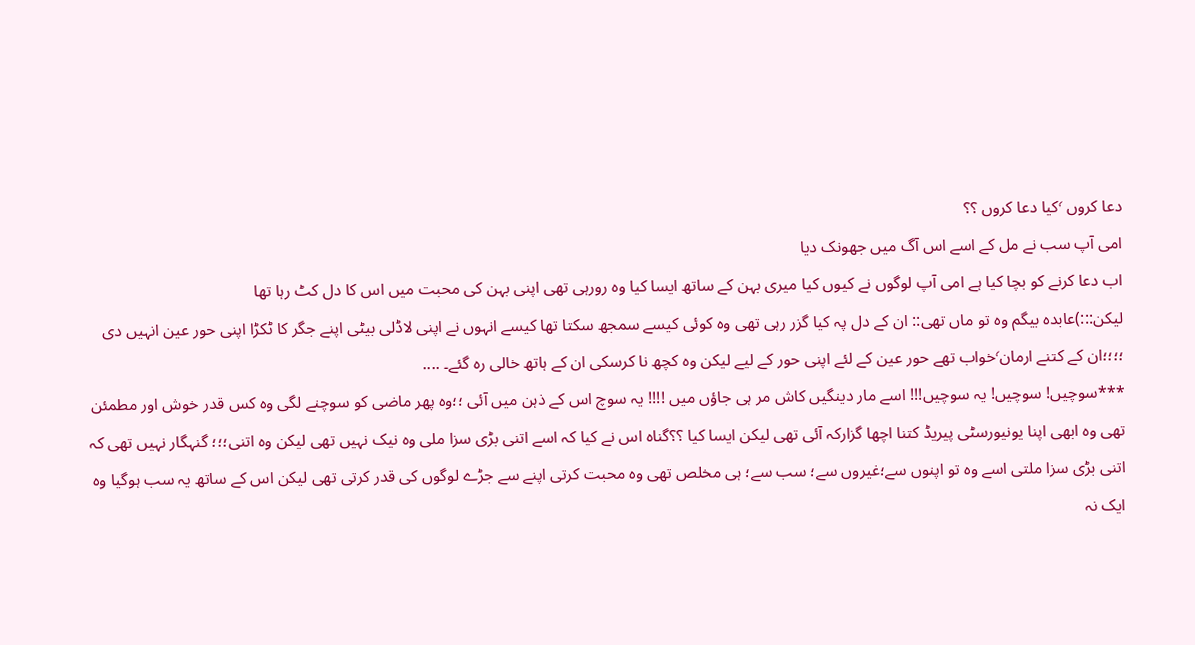دعا کروں ٬کیا دعا کروں ؟؟
امی آپ سب نے مل کے اسے اس آگ میں جھونک دیا
اب دعا کرنے کو بچا کیا ہے امی آپ لوگوں نے کیوں کیا میری بہن کے ساتھ ایسا کیا وہ رورہی تھی اپنی بہن کی محبت میں اس کا دل کٹ رہا تھا
لیکن:::)عابدہ بیگم وہ تو ماں تھی:: ان کے دل پہ کیا گزر رہی تھی وہ کوئی کیسے سمجھ سکتا تھا کیسے انہوں نے اپنی لاڈلی بیٹی اپنے جگر کا ٹکڑا اپنی حور عین انہیں دی ؛؛؛؛ان کے کتنے ارمان٬خواب تھے حور عین کے لئے اپنی حور کے لیے لیکن وہ کچھ نا کرسکی ان کے ہاتھ خالی رہ گئے۔ ....
***سوچیں! سوچیں! یہ سوچیں!!! اسے مار دینگیں کاش مر ہی جاؤں میں !!!! یہ سوچ اس کے ذہن میں آئی ؛؛وہ پھر ماضی کو سوچنے لگی وہ کس قدر خوش اور مطمئن تھی وہ ابھی اپنا یونیورسٹی پیریڈ کتنا اچھا گزارکہ آئی تھی لیکن ایسا کیا ؟؟گناہ اس نے کیا کہ اسے اتنی بڑی سزا ملی وہ نیک نہیں تھی لیکن وہ اتنی؛؛؛ گنہگار نہیں تھی کہ اتنی بڑی سزا ملتی اسے وہ تو اپنوں سے؛غیروں سے؛ سب سے؛ ہی مخلص تھی وہ محبت کرتی اپنے سے جڑے لوگوں کی قدر کرتی تھی لیکن اس کے ساتھ یہ سب ہوگیا وہ ایک نہ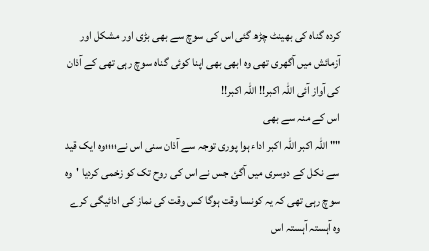کردہ گناہ کی بھینٹ چڑھ گئی اس کی سوچ سے بھی بڑی اور مشکل اور آزمائش میں آگھری تھی وہ ابھی بھی اپنا کوئی گناہ سوچ رہی تھی کے آذان کی آواز آئی اللّٰہ اکبر!! اللّٰہ اکبر!!
اس کے منہ سے بھی
"" اللّٰہ اکبر اللّٰہ اکبر اداء ہوا پوری توجہ سے آذان سنی اس نے؛؛؛؛وہ ایک قید سے نکل کے دوسری میں آگئ جس نے اس کی روح تک کو زخمی کردیا 'وہ سوچ رہی تھی کہ یہ کونسا وقت ہوگا کس وقت کی نماز کی ادائیگی کرے وہ آہستہ آہستہ اس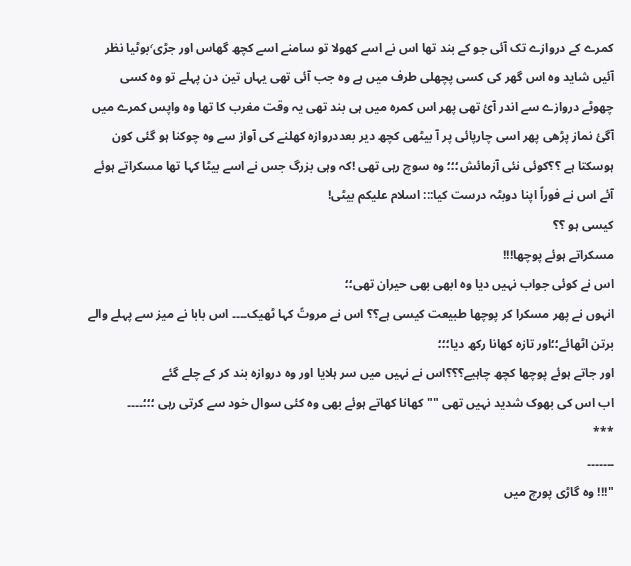کمرے کے دروازے تک آئی جو کے بند تھا اس نے اسے کھولا تو سامنے اسے کچھ گھاس اور جڑی٬بوٹیا نظر آئیں شاید وہ اس گھر کی کسی پچھلی طرف میں ہے وہ جب آئی تھی یہاں تین دن پہلے تو وہ کسی چھوٹے دروازے سے اندر آئ تھی پھر اس کمرہ میں ہی بند تھی یہ وقت مغرب کا تھا وہ واپس کمرے میں آگئ نماز پڑھی پھر اسی چارپائی پر آ بیٹھی کچھ دیر بعددروازہ کھلنے کی آواز سے وہ چوکنا ہو گئی کون ہوسکتا ہے ؟؟کوئی نئی آزمائش؛؛؛ وہ سوچ رہی تھی !کہ وہی بزرگ جس نے اسے بیٹا کہا تھا مسکراتے ہوئے آئے اس نے فوراً اپنا دوبٹہ درست کیا::: اسلام علیکم بیٹی!
کیسی ہو ؟؟
مسکراتے ہوئے پوچھا!!!
اس نے کوئی جواب نہیں دیا وہ ابھی بھی حیران تھی؛؛
انہوں نے پھر مسکرا کر پوچھا طبیعت کیسی ہے؟؟ اس نے مروتً کہا ٹھیک۔۔۔۔ اس بابا نے میز سے پہلے والے برتن اٹھائے؛؛اور تازہ کھانا رکھ دیا؛؛؛
اور جاتے ہوئے پوچھا کچھ چاہیے؟؟؟اس نے نہیں میں سر ہلایا اور وہ دروازہ بند کر کے چلے گئے
اب اس کی بھوک شدید نہیں تھی ""کھانا کھاتے ہوئے بھی وہ کئی سوال خود سے کرتی رہی‌ ‌‌؛؛؛۔۔۔۔
***
۔۔۔۔۔۔۔
"!!! وہ گاڑی پورچ میں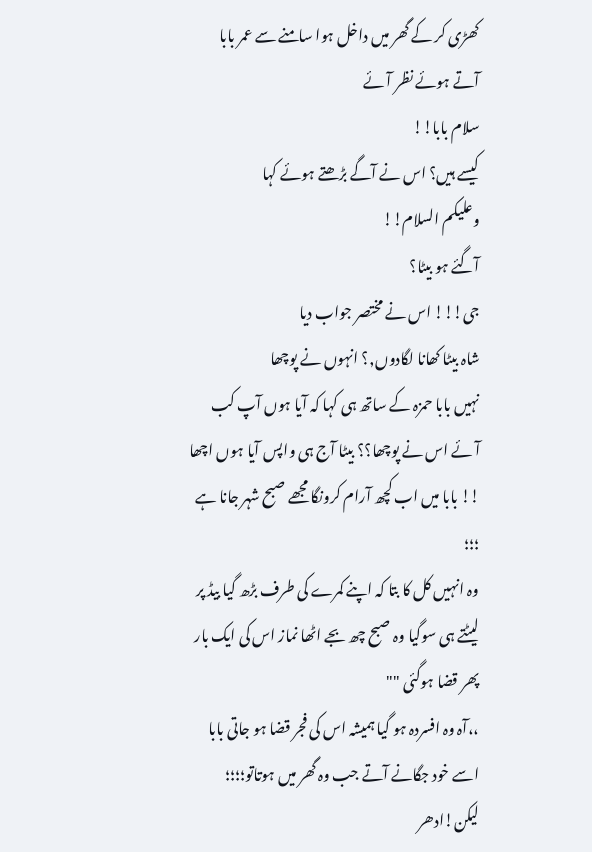کھڑی کر کے گھر میں داخل ہوا سامنے سے عمر بابا آتے ہوئے نظر آئے
سلام بابا!!
کیسے ہیں؟ اس نے آگے بڑھتے ہوئے کہا
وعلیکم السلام!!
آگئے ہو بیٹا؟
جی!!! اس نے مختصر جواب دیا
شاہ بیٹا کھانا لگادوں,؟ انہوں نے پوچھا
نہیں بابا حمزہ کے ساتھ ہی کہا کہ آیا ہوں آپ کب آئے اس نے پوچھا؟؟ بیٹا آج ہی واپس آیا ہوں اچھا !! بابا میں اب کچھ آرام کرونگا مجھے صبح شہر جانا ہے ؛؛؛
وہ انہیں کل کا بتا کہ اپنے کمرے کی طرف بڑھ گیا بیڈ پر لیٹتے ہی سوگیا وہ صبح چھ بجے اٹھا نماز اس کی ایک بار پھر قضا ہوگئی ""
،،آہ وہ افسردہ ہو گیا ہمیشہ اس کی فجر قضا ہو جاتی بابا اسے خود جگانے آتے جب وہ گھر میں ہوتاتو؛؛؛؛
لیکن!ادھر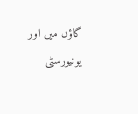گاؤں میں اور یونیورسٹی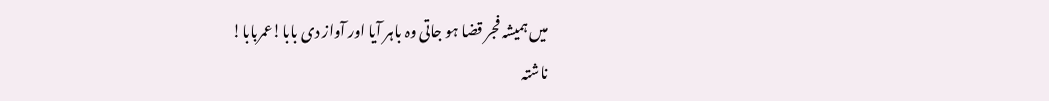میں ہمیشہ فجر قضا ہو جاتی وہ باہر آیا اور آواز دی بابا!عمربابا!
ناشتہ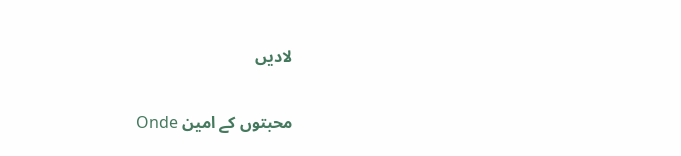لادیں

محبتوں کے امین Onde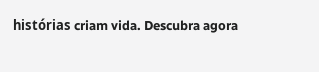histórias criam vida. Descubra agora